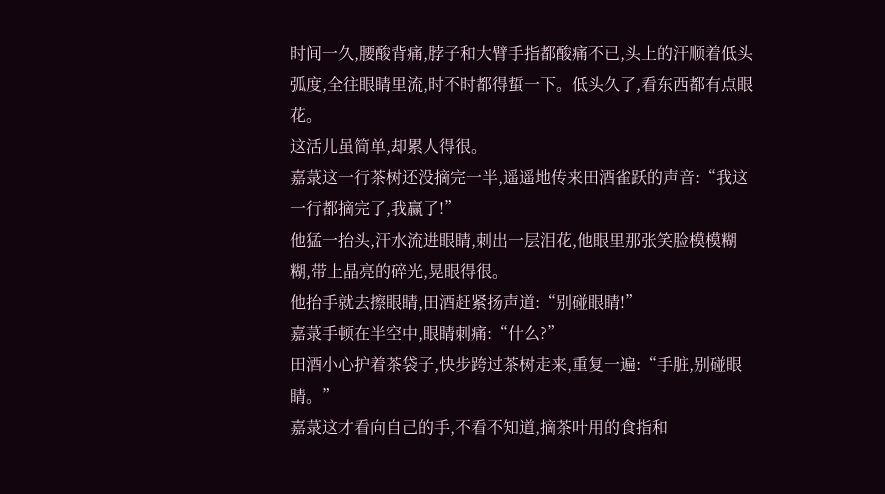时间一久,腰酸背痛,脖子和大臂手指都酸痛不已,头上的汗顺着低头弧度,全往眼睛里流,时不时都得蜇一下。低头久了,看东西都有点眼花。
这活儿虽简单,却累人得很。
嘉菉这一行茶树还没摘完一半,遥遥地传来田酒雀跃的声音:“我这一行都摘完了,我赢了!”
他猛一抬头,汗水流进眼睛,刺出一层泪花,他眼里那张笑脸模模糊糊,带上晶亮的碎光,晃眼得很。
他抬手就去擦眼睛,田酒赶紧扬声道:“别碰眼睛!”
嘉菉手顿在半空中,眼睛刺痛:“什么?”
田酒小心护着茶袋子,快步跨过茶树走来,重复一遍:“手脏,别碰眼睛。”
嘉菉这才看向自己的手,不看不知道,摘茶叶用的食指和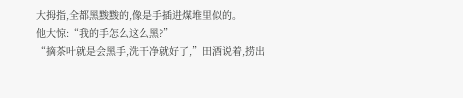大拇指,全都黑黢黢的,像是手插进煤堆里似的。
他大惊:“我的手怎么这么黑?”
“摘茶叶就是会黑手,洗干净就好了,”田酒说着,捞出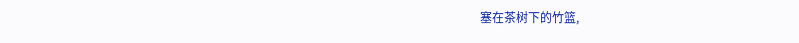塞在茶树下的竹篮,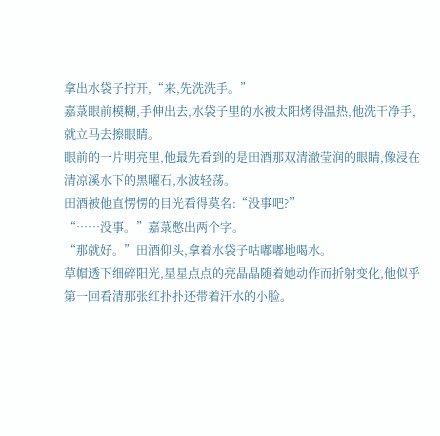拿出水袋子拧开,“来,先洗洗手。”
嘉菉眼前模糊,手伸出去,水袋子里的水被太阳烤得温热,他洗干净手,就立马去擦眼睛。
眼前的一片明亮里,他最先看到的是田酒那双清澈莹润的眼睛,像浸在清凉溪水下的黑曜石,水波轻荡。
田酒被他直愣愣的目光看得莫名:“没事吧?”
“……没事。”嘉菉憋出两个字。
“那就好。”田酒仰头,拿着水袋子咕嘟嘟地喝水。
草帽透下细碎阳光,星星点点的亮晶晶随着她动作而折射变化,他似乎第一回看清那张红扑扑还带着汗水的小脸。